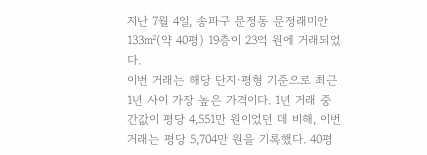지난 7월 4일, 송파구 문정동 문정래미안 133㎡(약 40평) 19층이 23억 원에 거래되었다.
이번 거래는 해당 단지·평형 기준으로 최근 1년 사이 가장 높은 가격이다. 1년 거래 중간값이 평당 4,551만 원이었던 데 비해, 이번 거래는 평당 5,704만 원을 기록했다. 40평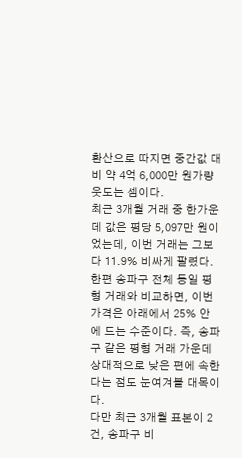환산으로 따지면 중간값 대비 약 4억 6,000만 원가량 웃도는 셈이다.
최근 3개월 거래 중 한가운데 값은 평당 5,097만 원이었는데, 이번 거래는 그보다 11.9% 비싸게 팔렸다. 한편 송파구 전체 동일 평형 거래와 비교하면, 이번 가격은 아래에서 25% 안에 드는 수준이다. 즉, 송파구 같은 평형 거래 가운데 상대적으로 낮은 편에 속한다는 점도 눈여겨볼 대목이다.
다만 최근 3개월 표본이 2건, 송파구 비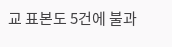교 표본도 5건에 불과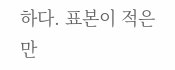하다. 표본이 적은 만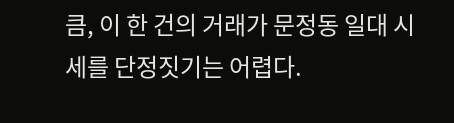큼, 이 한 건의 거래가 문정동 일대 시세를 단정짓기는 어렵다.